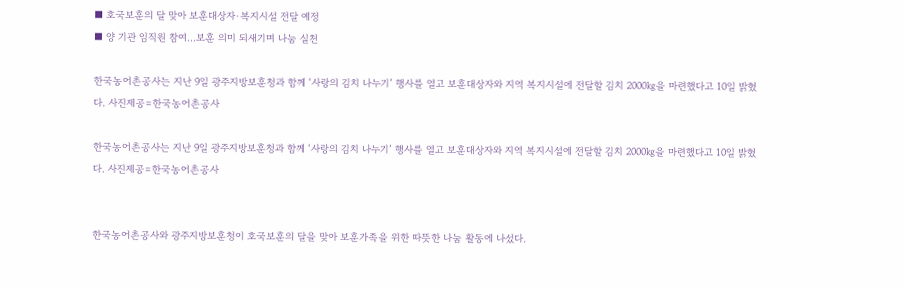■ 호국보훈의 달 맞아 보훈대상자·복지시설 전달 예정
■ 양 기관 임직원 참여…보훈 의미 되새기며 나눔 실천

한국농어촌공사는 지난 9일 광주지방보훈청과 함께 ‘사랑의 김치 나누기’ 행사를 열고 보훈대상자와 지역 복지시설에 전달할 김치 2000㎏을 마련했다고 10일 밝혔다. 사진제공=한국농어촌공사

한국농어촌공사는 지난 9일 광주지방보훈청과 함께 ‘사랑의 김치 나누기’ 행사를 열고 보훈대상자와 지역 복지시설에 전달할 김치 2000㎏을 마련했다고 10일 밝혔다. 사진제공=한국농어촌공사


한국농어촌공사와 광주지방보훈청이 호국보훈의 달을 맞아 보훈가족을 위한 따뜻한 나눔 활동에 나섰다.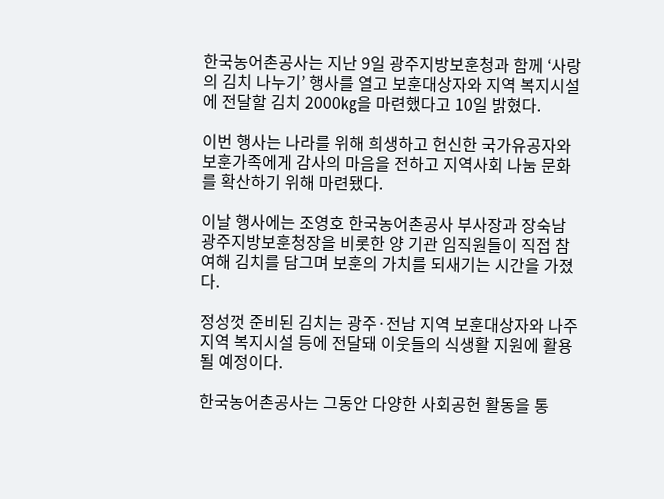한국농어촌공사는 지난 9일 광주지방보훈청과 함께 ‘사랑의 김치 나누기’ 행사를 열고 보훈대상자와 지역 복지시설에 전달할 김치 2000㎏을 마련했다고 10일 밝혔다.

이번 행사는 나라를 위해 희생하고 헌신한 국가유공자와 보훈가족에게 감사의 마음을 전하고 지역사회 나눔 문화를 확산하기 위해 마련됐다.

이날 행사에는 조영호 한국농어촌공사 부사장과 장숙남 광주지방보훈청장을 비롯한 양 기관 임직원들이 직접 참여해 김치를 담그며 보훈의 가치를 되새기는 시간을 가졌다.

정성껏 준비된 김치는 광주·전남 지역 보훈대상자와 나주지역 복지시설 등에 전달돼 이웃들의 식생활 지원에 활용될 예정이다.

한국농어촌공사는 그동안 다양한 사회공헌 활동을 통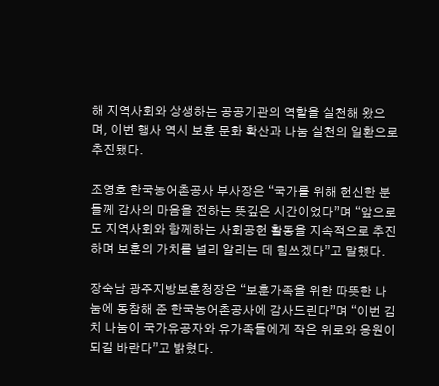해 지역사회와 상생하는 공공기관의 역할을 실천해 왔으며, 이번 행사 역시 보훈 문화 확산과 나눔 실천의 일환으로 추진됐다.

조영호 한국농어촌공사 부사장은 “국가를 위해 헌신한 분들께 감사의 마음을 전하는 뜻깊은 시간이었다”며 “앞으로도 지역사회와 함께하는 사회공헌 활동을 지속적으로 추진하며 보훈의 가치를 널리 알리는 데 힘쓰겠다”고 말했다.

장숙남 광주지방보훈청장은 “보훈가족을 위한 따뜻한 나눔에 동참해 준 한국농어촌공사에 감사드린다”며 “이번 김치 나눔이 국가유공자와 유가족들에게 작은 위로와 응원이 되길 바란다”고 밝혔다.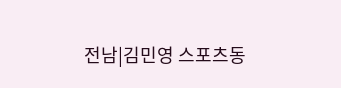전남|김민영 스포츠동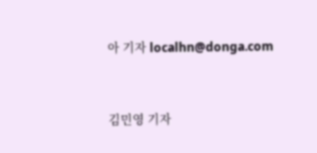아 기자 localhn@donga.com


김민영 기자